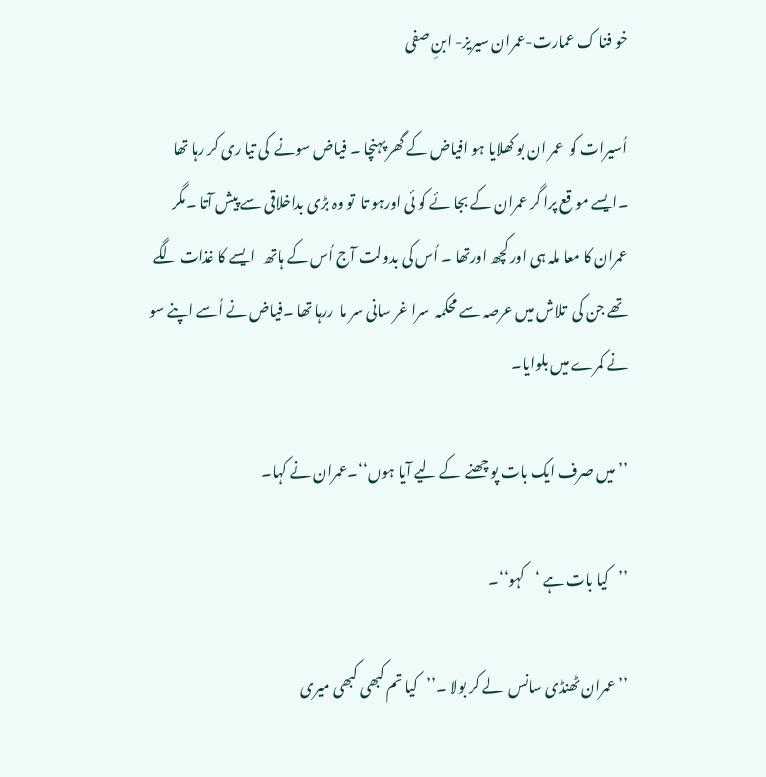خو فنا ک عمارت-عمران سیریز- ابنِ صفی

اُسیرات کو  عمر ان بو کھلایا ہو افیاض کے گھر پہنچا ۔ فیاض سونے  کی تیا ری کر رہا تھا ۔ایسے مو قع پرا گر عمران کے بجا ئے کو ئی اورہو تا  تو وہ بڑی بداخلاقی سے پیش آتا ۔مگر عمران کا معا ملہ ہی اور کچھ اورتھا ۔ اُس کی بدولت آج اُس کے ہاتھ   ایسے کا غذات لگے  تھے جن کی  تلاش میں عرصہ سے محکمہ  سرا غر سانی سر ما  ررہا تھا ۔فیاض نے اُسے اپنے سو نے کمرے میں بلوایا۔

’’میں صرف ایک بات پو چھنے  کے لیے آیا ہوں‘‘۔عمران نے کہا۔

’’کیا بات ہے ‘کہو‘‘۔

’’عمران ٹھنڈی سانس  لے کر بولا ۔’’کیا تم کبھی کبھی میری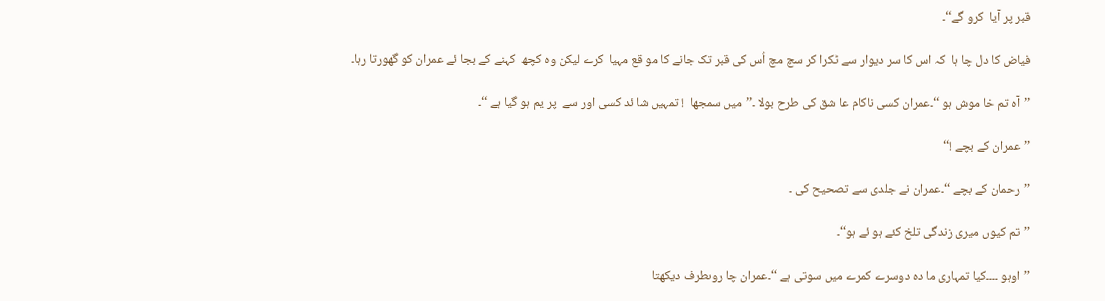قبر پر آیا  کرو گے‘‘۔

فیاض کا دل چا ہا  کہ اس کا سر دیوار سے ٹکرا کر سچ مچ اُس کی قبر تک جانے کا مو قع مہیا  کرے لیکن وہ کچھ  کہنے کے بجا ئے عمران کو گھورتا رہا۔

’’آہ تم خا موش ہو ‘‘۔عمران کسی ناکام عا شق کی طرح بولا ۔’’میں سمجھا  ! تمہیں شا ئد کسی اور سے  پر یم ہو گیا ہے ‘‘۔

’’عمران کے بچے !‘‘

’’رحمان کے بچے ‘‘۔عمران نے جلدی سے تصحیح کی ۔

’’تم کیوں میری زندگی تلخ کئے ہو ئے ہو‘‘۔

’’اوہو ۔۔۔۔کیا تمہاری ما دہ دوسرے کمرے میں سوتی ہے ‘‘۔عمران چا روںطرف دیکھتا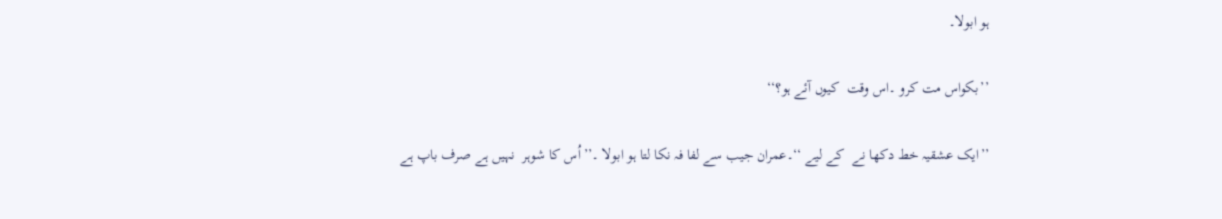ہو ابولا۔

’’بکواس مت کرو ۔اس وقت  کیوں آئے ہو؟‘‘

’’ایک عشقیہ خط دکھا نے  کے لیے ‘‘۔عمران جیب سے لفا فہ نکا لتا ہو ابولا ۔’’اُس کا شوہر  نہیں ہے صرف باپ ہے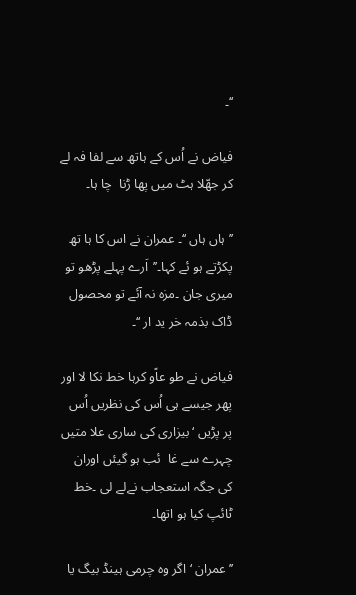‘‘۔

فیاض نے اُس کے ہاتھ سے لفا فہ لے کر جھّلا ہٹ میں پھا ڑنا  چا ہا۔

’’ہاں ہاں ‘‘۔ عمران نے اس کا ہا تھ پکڑتے ہو ئے کہا۔’’اَرے پہلے پڑھو تو میری جان ۔مزہ نہ آئے تو محصول ڈاک بذمہ خر ید ار ‘‘۔

فیاض نے طو عاًو کرہا خط نکا لا اور پھر جیسے ہی اُس کی نظریں اُس پر پڑیں ‘بیزاری کی ساری علا متیں چہرے سے غا  ئب ہو گیئں اوران کی جگہ استعجاب نےلے لی ۔خط ٹائپ کیا ہو اتھا۔

’’عمران ‘اگر وہ چرمی ہینڈ بیگ یا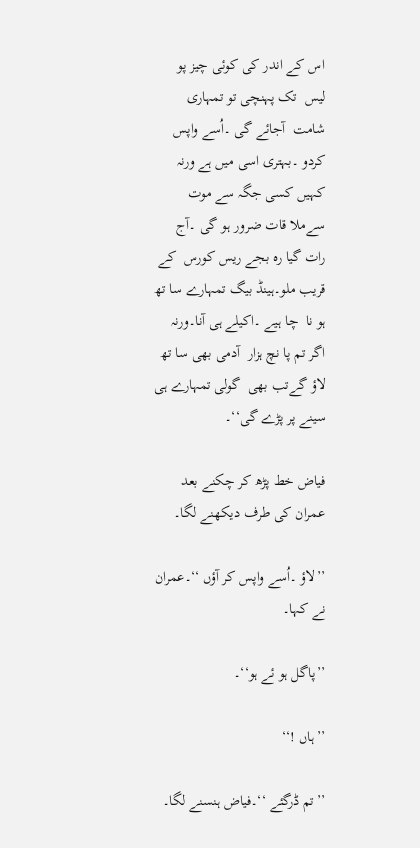اس کے اندر کی کوئی چیز پو لیس  تک پہنچی تو تمہاری شامت  آجائے گی ۔اُسے واپس کردو ۔بہتری اسی میں ہے ورنہ کہیں کسی جگہ سے موت سےملا قات ضرور ہو گی ۔آج رات گیا رہ بجے ریس کورس  کے قریب ملو۔ہینڈ بیگ تمہارے سا تھ ہو نا  چا ہیے ۔اکیلے ہی آنا۔ورنہ اگر تم پا نچ ہزار  آدمی بھی سا تھ لاؤ گےتب بھی  گولی تمہارے ہی سینے پر پڑے گی‘‘۔

فیاض خط پڑھ کر چکنے بعد عمران کی طرف دیکھنے لگا۔

’’لاؤ ۔اُسے واپس کر آؤں ‘‘۔عمران نے کہا۔

’’پاگل ہو ئے ہو‘‘۔

’’ہاں !‘‘

’’تم ڈرگئے ‘‘۔فیاض ہنسنے لگا۔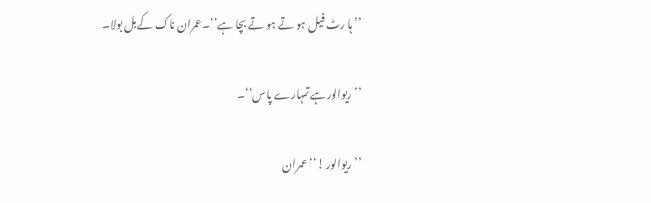’’ہا رٹ فیل ہو تے ہو تے بچا ہے‘‘۔عمران ناک کےبل بولا۔

’’ریوالورہے تمہارے پاس‘‘۔

’’ریوالور !‘‘عمران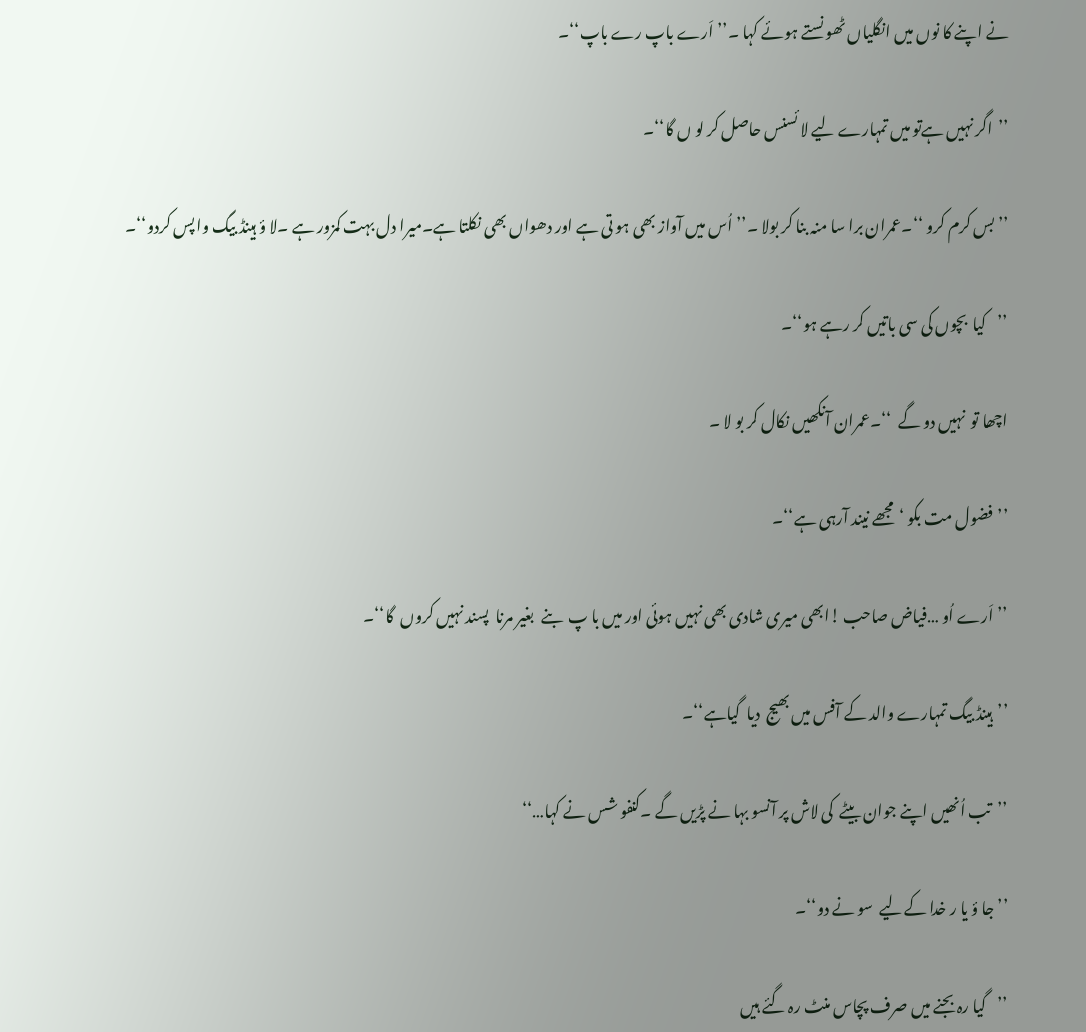نے اپنے کا نوں میں انگلیاں ٹھو نستے ہوئے کہا ۔’’اَرے باپ رے باپ‘‘۔

’’اگر نہیں ہےتو میں تمہارے لیے لا ئسنس حاصل کر لو ں گا‘‘۔

’’بس کرم کرو ‘‘۔عمران برا سا منہ بنا کر بولا ۔’’اُس میں آواز بھی ہو تی ہے اور دھواں بھی نکلتا ہے۔میرا دل بہت کمزور ہے ۔لا ؤ ہینڈ بیگ وا پس کردو‘‘۔

’’کیا  بچوں کی سی باتیں کر رہے ہو‘‘۔

اچھا تو  نہیں دو گے  ‘‘۔عمران آنکھیں نکال کر بو لا ۔

’’فضول مت بکو ‘مجھے نیند آرہی ہے‘‘۔

’’اَرے اُو …فیاض صاحب !ابھی میری شادی بھی نہیں ہوئی اور میں با پ  بنے  بغیر مرنا  پسند نہیں کروں  گا‘‘۔

’’ہینڈ بیگ تمہارے والد کے آفس میں بھیج  دیا  گیاہے‘‘۔

’’تب اُنھیں اپنے جوان بیٹے  کی لاش پر آنسو بہا نے پڑیں گے ۔کنفو شس نے کہا…‘‘

’’جا ؤ یا ر خدا کےلیے  سو نے دو‘‘۔

’’گیا رہ بجنے میں صرف پچاس منٹ رہ گئے ہیں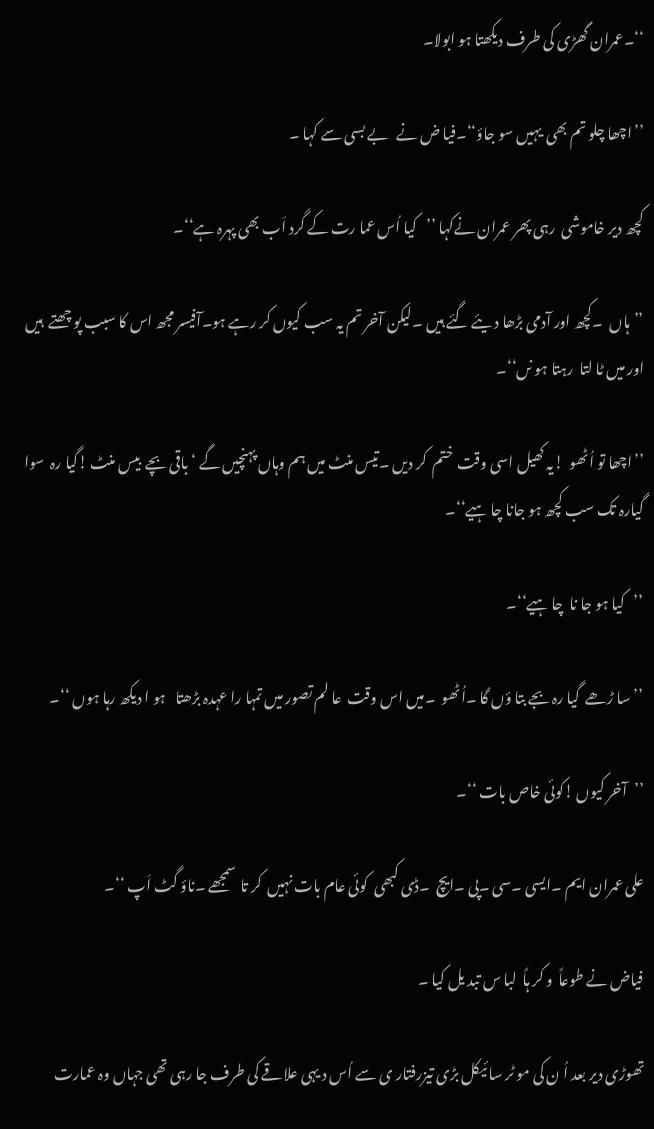‘‘۔عمران گھڑی کی طرف دیکھتا ہو ابولا۔

’’اچھا چلو تم بھی  یہیں سو جاؤ‘‘۔فیا ض نے   بے بسی سے کہا ۔

کچھ دیر خاموشی  رہی پھر عمران نےکہا ’’کیا اُس عما رت کے گرد اَب بھی پہرہ ہے‘‘۔

’’ہاں  ۔کچھ اور آدمی بڑھا د یئے گئے ہیں ۔لیکن آخر تم یہ سب کیوں کر رہے ہو۔آفیسر مجھ اس کا سبب پو چھتے  ہیں  اور میں ٹا لتا  رہتا ہو نں‘‘۔

’’اچھا تو اُٹھو  !یہ کھیل اسی وقت  ختم  کر دیں ۔تیس منٹ میں ہم وہاں پہنچیں گے ‘ باقی بچے  بیس منٹ !گیا رہ  سوا گیارہ تک سب کچھ ہو جانا چا ہیے‘‘۔

’’کیا ہو جا نا  چا ہیے‘‘۔

’’سا ڑھے  گیا رہ بجے بتا ؤں گا ۔اُٹھو  ۔میں اس وقت  عا لم تصور میں تمہا را عہدہ بڑھتا   ہو ا دیکھ رہا ہوں ‘‘۔

’’آخر کیوں !کوئی خاص بات ‘‘۔

علی عمران ایم ۔ایسی ۔سی ۔پی ۔ایچ  ۔ڈی کبھی  کوئی عام بات نہیں  کر تا  سمجھے ۔ناؤ گٹ اَپ ‘‘۔

فیاض نے طوعاً  و کر ہاً  لبا س تبد یل کیا ۔

تھوڑی دیر بعد اُ ن کی مو ٹر سا ئیکل بڑی تیزرفتار ی سے اُس د یہی علاقے کی طرف جا رہی تھی جہاں وہ عمارت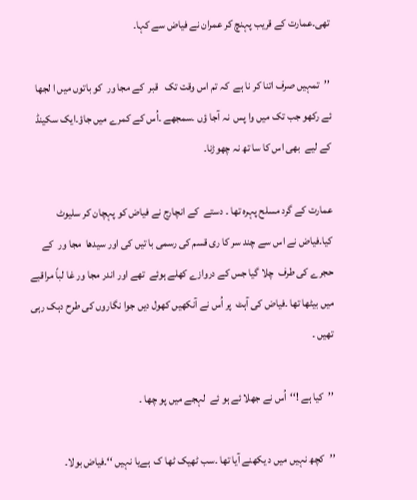تھی۔عمارت کے قریب پہنچ کر عمران نے فیاض سے کہا۔

’’تمہیں صرف اتنا کر نا ہے  کہ تم اس وقت تک   قبر  کے مجا ور  کو باتوں میں ا لجھا ئے رکھو جب تک میں وا پس  نہ آجا ؤں ۔سمجھے ۔اُس کے کمرے میں جاؤ۔ایک سکینڈ کے لیے  بھی اس کا سا تھ نہ چھوڑنا۔

عمارت کے گرد مسلح پہرہ تھا ۔ دستے  کے انچارج نے فیاض کو پہچان کر سلیوٹ کیا۔فیاض نے اس سے چند سر کا ری قسم کی رسمی با تیں کی اور سیدھا  مجا ور  کے حجرے کی طرف  چلا گیا جس کے دروازے کھلے ہوئے  تھے اور اندر مجا ور غا لباً مراقبے میں بیٹھا تھا ۔فیاض کی آہٹ  پر اُس نے آنکھیں کھول دیں جوا نگاروں کی طرح دہک رہی تھیں ۔

’’کیا ہے !‘‘اُس نے جھلا ئے ہو ئے  لہجے میں پو چھا ۔

’’کچھ نہیں میں د یکھنے آیا تھا ۔سب ٹھیک ٹھا ک  ہےیا نہیں ‘‘۔فیاض بولا۔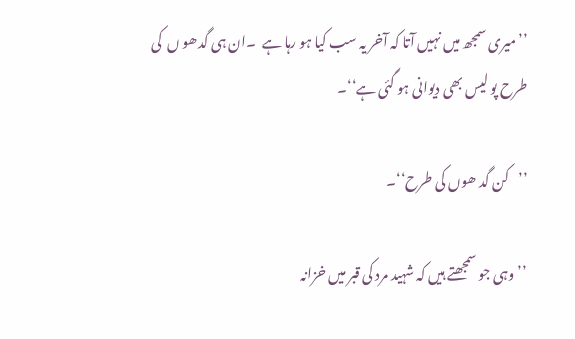’’میری سمجھ میں نہیں آتا کہ آخر یہ سب کیا ہو رہا ہے  ۔ان ہی گدھو ں  کی طرح پو لیس بھی دیوانی ہو گئی ہے‘‘۔

’’کن گد ھوں کی طرح‘‘۔

’’وہی جو سمجھتے ہیں کہ شہید مرد کی قبر میں خزانہ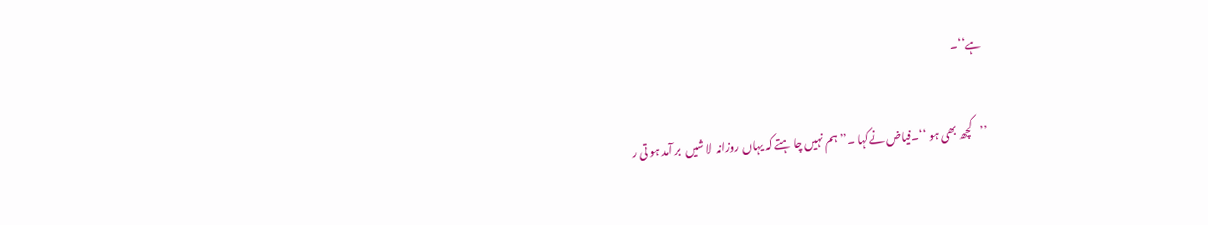ہے‘‘۔

’’کچھ بھی ہو ‘‘۔فیاض نےکہا ۔’’ہم نہیں چا ہتے کہ یہاں روزانہ  لا شیں  بر آمد ہو تی ر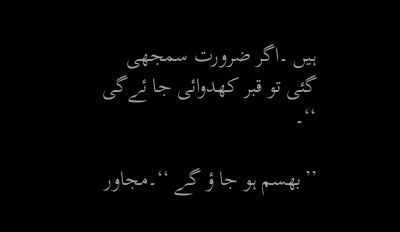ہیں ۔اگر ضرورت سمجھی گئی تو قبر کھدوائی جا ئےگی ‘‘۔

’’بھسم ہو جا ؤ گے ‘‘۔مجاور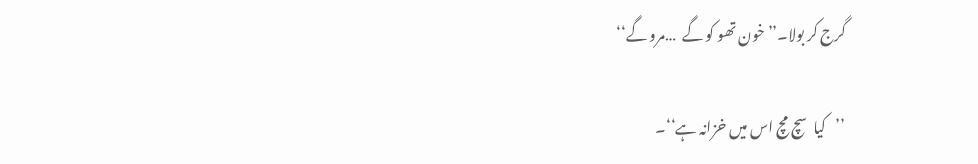گرج کر بولا۔’’خون تھو کو گے  …مرو گے‘‘

’’کیا  سچ مچ اس میں خزانہ ہے‘‘۔